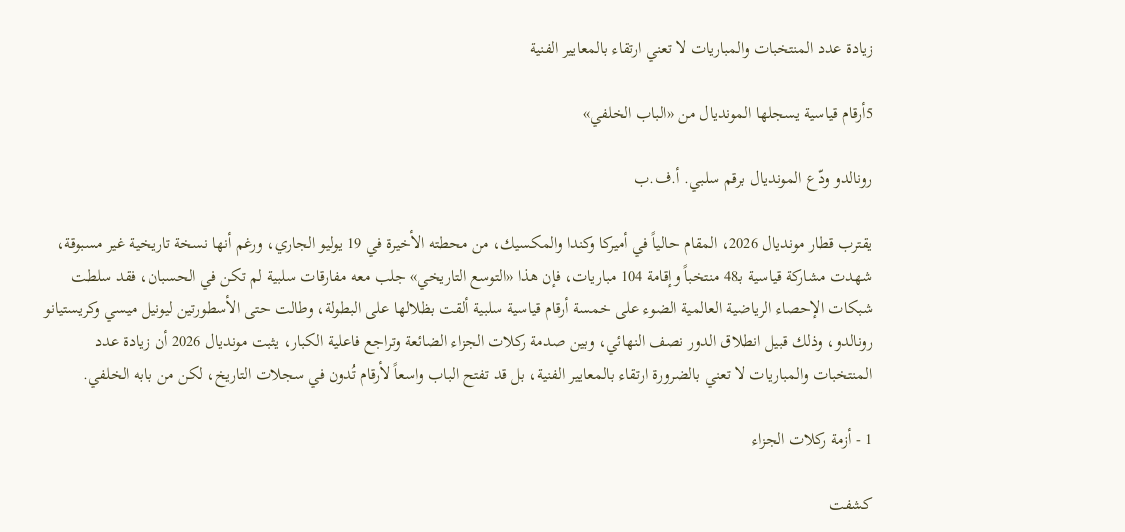زيادة عدد المنتخبات والمباريات لا تعني ارتقاء بالمعايير الفنية

5أرقام قياسية يسجلها المونديال من «الباب الخلفي»

رونالدو ودّع المونديال برقم سلبي. أ.ف.ب

يقترب قطار مونديال 2026، المقام حالياً في أميركا وكندا والمكسيك، من محطته الأخيرة في 19 يوليو الجاري، ورغم أنها نسخة تاريخية غير مسبوقة، شهدت مشاركة قياسية بـ48 منتخباً وإقامة 104 مباريات، فإن هذا «التوسع التاريخي» جلب معه مفارقات سلبية لم تكن في الحسبان، فقد سلطت شبكات الإحصاء الرياضية العالمية الضوء على خمسة أرقام قياسية سلبية ألقت بظلالها على البطولة، وطالت حتى الأسطورتين ليونيل ميسي وكريستيانو رونالدو، وذلك قبيل انطلاق الدور نصف النهائي، وبين صدمة ركلات الجزاء الضائعة وتراجع فاعلية الكبار، يثبت مونديال 2026 أن زيادة عدد المنتخبات والمباريات لا تعني بالضرورة ارتقاء بالمعايير الفنية، بل قد تفتح الباب واسعاً لأرقام تُدون في سجلات التاريخ، لكن من بابه الخلفي.

1 - أزمة ركلات الجزاء

كشفت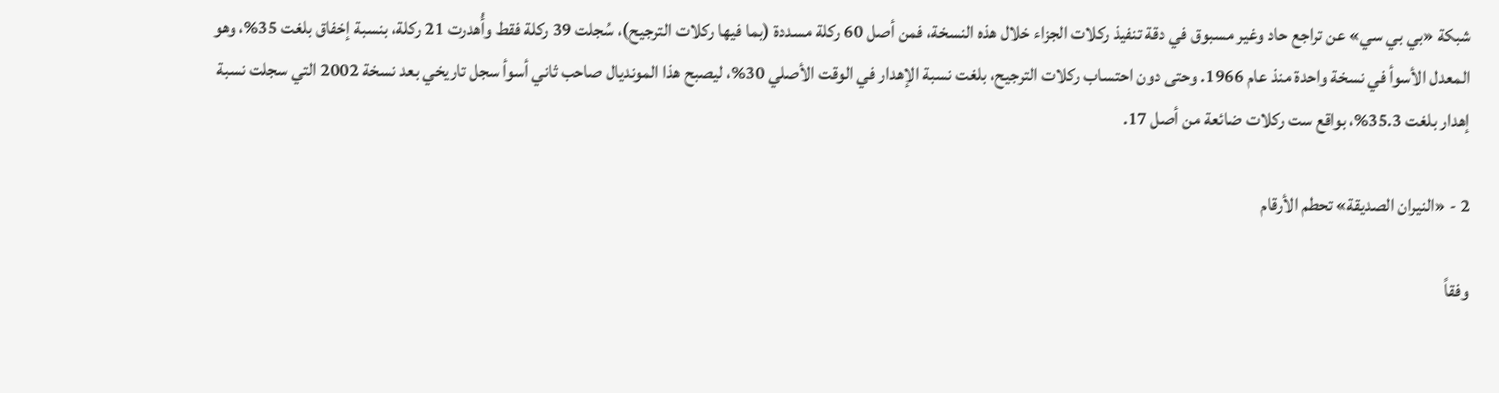شبكة «بي بي سي» عن تراجع حاد وغير مسبوق في دقة تنفيذ ركلات الجزاء خلال هذه النسخة، فمن أصل 60 ركلة مسددة (بما فيها ركلات الترجيح)، سُجلت 39 ركلة فقط وأُهدرت 21 ركلة، بنسبة إخفاق بلغت 35%، وهو المعدل الأسوأ في نسخة واحدة منذ عام 1966. وحتى دون احتساب ركلات الترجيح، بلغت نسبة الإهدار في الوقت الأصلي 30%، ليصبح هذا المونديال صاحب ثاني أسوأ سجل تاريخي بعد نسخة 2002 التي سجلت نسبة إهدار بلغت 35.3%، بواقع ست ركلات ضائعة من أصل 17.

2 - «النيران الصديقة» تحطم الأرقام

وفقاً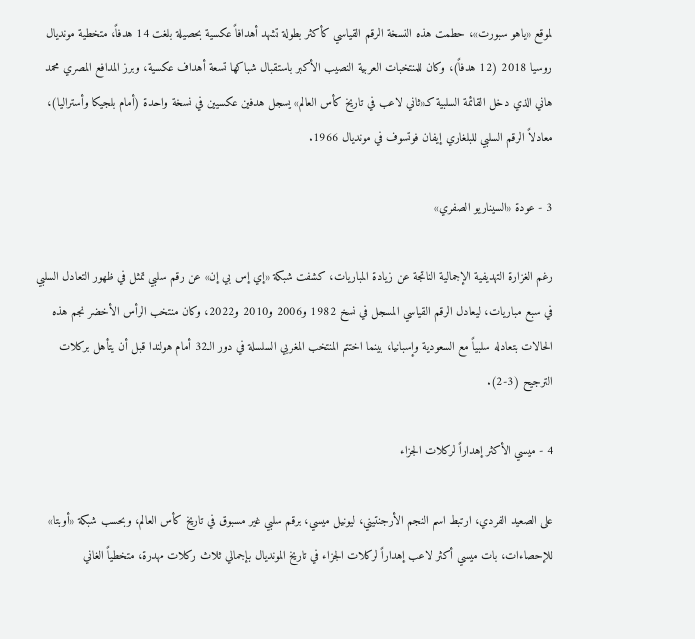لموقع «ياهو سبورت»، حطمت هذه النسخة الرقم القياسي كأكثر بطولة تشهد أهدافاً عكسية بحصيلة بلغت 14 هدفاً، متخطية مونديال روسيا 2018 (12 هدفاً)، وكان للمنتخبات العربية النصيب الأكبر باستقبال شباكها تسعة أهداف عكسية، وبرز المدافع المصري محمد هاني الذي دخل القائمة السلبية كـ«ثاني لاعب في تاريخ كأس العالم» يسجل هدفين عكسيين في نسخة واحدة (أمام بلجيكا وأستراليا)، معادلاً الرقم السلبي للبلغاري إيفان فوتسوف في مونديال 1966.

3 - عودة «السيناريو الصفري»

رغم الغزارة التهديفية الإجمالية الناتجة عن زيادة المباريات، كشفت شبكة «إي إس بي إن» عن رقم سلبي تمثل في ظهور التعادل السلبي في سبع مباريات، ليعادل الرقم القياسي المسجل في نسخ 1982 و2006 و2010 و2022، وكان منتخب الرأس الأخضر نجم هذه الحالات بتعادله سلبياً مع السعودية وإسبانيا، بينما اختتم المنتخب المغربي السلسلة في دور الـ32 أمام هولندا قبل أن يتأهل بركلات الترجيح (3-2).

4 - ميسي الأكثر إهداراً لركلات الجزاء

على الصعيد الفردي، ارتبط اسم النجم الأرجنتيني، ليونيل ميسي، برقم سلبي غير مسبوق في تاريخ كأس العالم، وبحسب شبكة «أوبتا» للإحصاءات، بات ميسي أكثر لاعب إهداراً لركلات الجزاء في تاريخ المونديال بإجمالي ثلاث ركلات مهدرة، متخطياً الغاني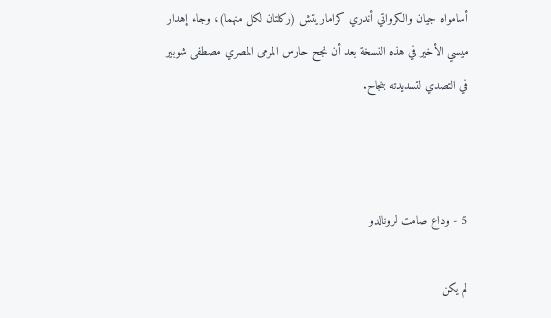أسامواه جيان والكرواتي أندري كراماريتش (ركلتان لكل منهما)، وجاء إهدار ميسي الأخير في هذه النسخة بعد أن نجح حارس المرمى المصري مصطفى شوبير في التصدي لتسديدته بنجاح.



5 - وداع صامت لرونالدو

لم يكن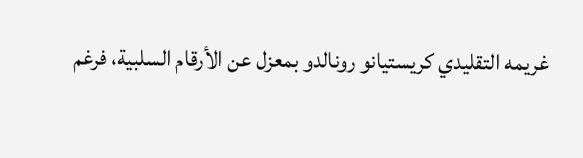غريمه التقليدي كريستيانو رونالدو بمعزل عن الأرقام السلبية، فرغم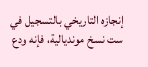إنجازه التاريخي بالتسجيل في ست نسخ مونديالية، فإنه ودع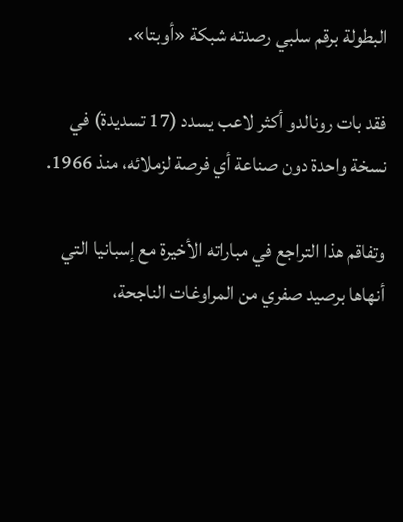البطولة برقم سلبي رصدته شبكة «أوبتا».

فقد بات رونالدو أكثر لاعب يسدد (17 تسديدة) في نسخة واحدة دون صناعة أي فرصة لزملائه، منذ 1966.

وتفاقم هذا التراجع في مباراته الأخيرة مع إسبانيا التي أنهاها برصيد صفري من المراوغات الناجحة،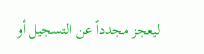ليعجز مجدداً عن التسجيل أو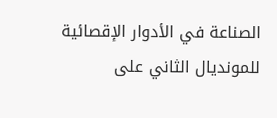الصناعة في الأدوار الإقصائية للمونديال الثاني على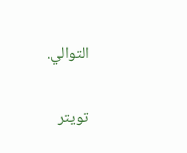التوالي.

تويتر